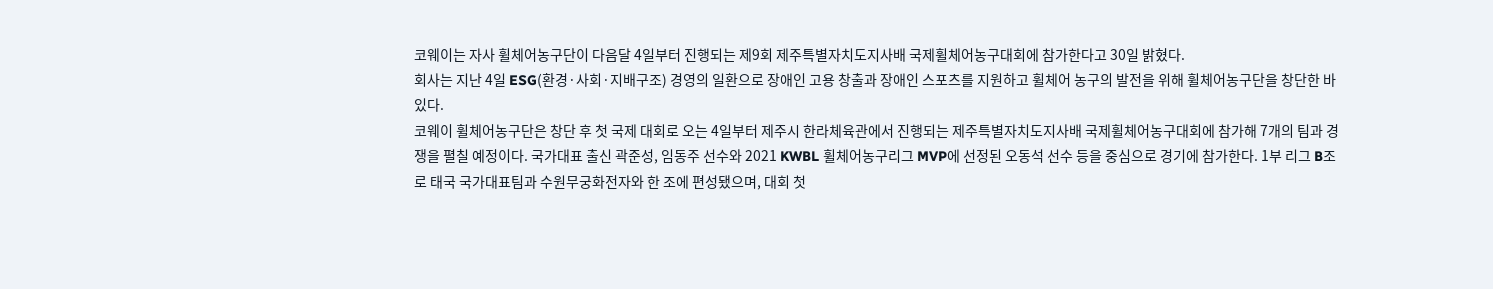코웨이는 자사 휠체어농구단이 다음달 4일부터 진행되는 제9회 제주특별자치도지사배 국제휠체어농구대회에 참가한다고 30일 밝혔다.
회사는 지난 4일 ESG(환경·사회·지배구조) 경영의 일환으로 장애인 고용 창출과 장애인 스포츠를 지원하고 휠체어 농구의 발전을 위해 휠체어농구단을 창단한 바 있다.
코웨이 휠체어농구단은 창단 후 첫 국제 대회로 오는 4일부터 제주시 한라체육관에서 진행되는 제주특별자치도지사배 국제휠체어농구대회에 참가해 7개의 팀과 경쟁을 펼칠 예정이다. 국가대표 출신 곽준성, 임동주 선수와 2021 KWBL 휠체어농구리그 MVP에 선정된 오동석 선수 등을 중심으로 경기에 참가한다. 1부 리그 B조로 태국 국가대표팀과 수원무궁화전자와 한 조에 편성됐으며, 대회 첫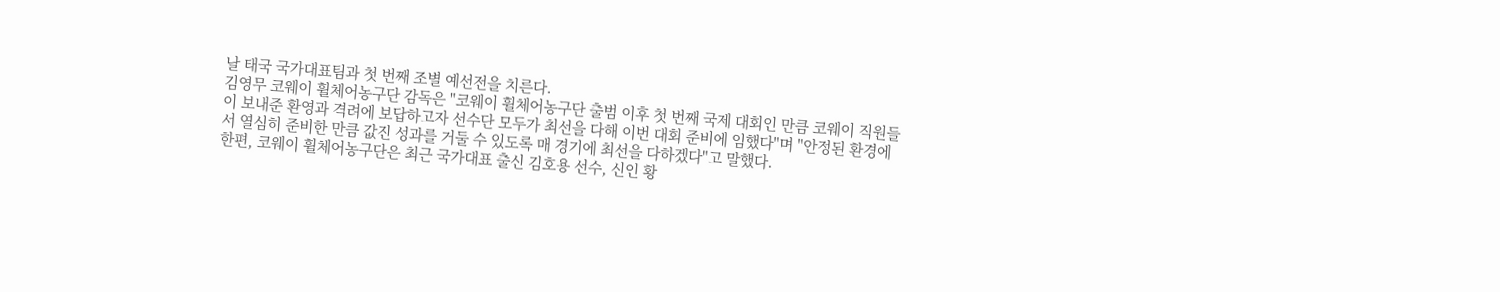날 태국 국가대표팀과 첫 번째 조별 예선전을 치른다.
김영무 코웨이 휠체어농구단 감독은 "코웨이 휠체어농구단 출범 이후 첫 번째 국제 대회인 만큼 코웨이 직원들이 보내준 환영과 격려에 보답하고자 선수단 모두가 최선을 다해 이번 대회 준비에 임했다"며 "안정된 환경에서 열심히 준비한 만큼 값진 성과를 거둘 수 있도록 매 경기에 최선을 다하겠다"고 말했다.
한편, 코웨이 휠체어농구단은 최근 국가대표 출신 김호용 선수, 신인 황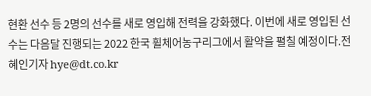현환 선수 등 2명의 선수를 새로 영입해 전력을 강화했다. 이번에 새로 영입된 선수는 다음달 진행되는 2022 한국 휠체어농구리그에서 활약을 펼칠 예정이다.전혜인기자 hye@dt.co.kr